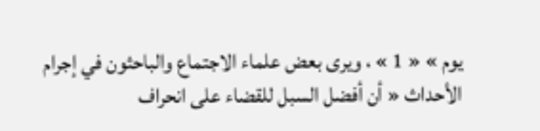يوم » « 1 » ، ويرى بعض علماء الاجتماع والباحثون في إجرام الأحداث « أن أفضل السبل للقضاء على انحراف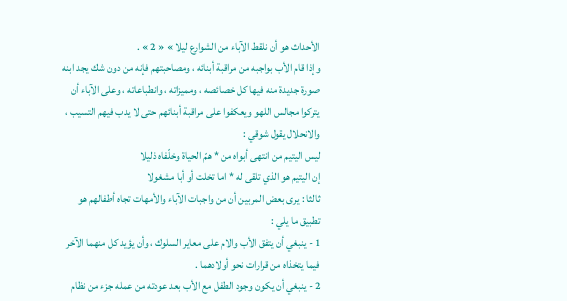الأحداث هو أن نلقط الآباء من الشوارع ليلا » « 2 » .
وإذا قام الأب بواجبه من مراقبة أبنائه ، ومصاحبتهم فإنه من دون شك يجد ابنه صورة جديدة منه فيها كل خصائصه ، ومميزاته ، وانطباعاته ، وعلى الآباء أن يتركوا مجالس اللهو ويعكفوا على مراقبة أبنائهم حتى لا يدب فيهم التسيب ، والانحلال يقول شوقي :
ليس اليتيم من انتهى أبواه من * همّ الحياة وخلّفاه ذليلا
إن اليتيم هو الذي تلقى له * اما تخلت أو أبا مشغولا
ثالثا : يرى بعض المربين أن من واجبات الآباء والأمهات تجاه أطفالهم هو تطبيق ما يلي :
1 - ينبغي أن يتفق الأب والام على معاير السلوك ، وأن يؤيد كل منهما الآخر فيما يتخذاه من قرارات نحو أولادهما .
2 - ينبغي أن يكون وجود الطفل مع الأب بعد عودته من عمله جزء من نظام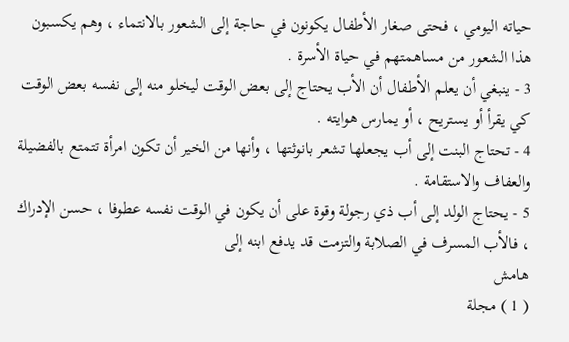حياته اليومي ، فحتى صغار الأطفال يكونون في حاجة إلى الشعور بالانتماء ، وهم يكسبون هذا الشعور من مساهمتهم في حياة الأسرة .
3 - ينبغي أن يعلم الأطفال أن الأب يحتاج إلى بعض الوقت ليخلو منه إلى نفسه بعض الوقت كي يقرأ أو يستريح ، أو يمارس هوايته .
4 - تحتاج البنت إلى أب يجعلها تشعر بانوثتها ، وأنها من الخير أن تكون امرأة تتمتع بالفضيلة والعفاف والاستقامة .
5 - يحتاج الولد إلى أب ذي رجولة وقوة على أن يكون في الوقت نفسه عطوفا ، حسن الإدراك ، فالأب المسرف في الصلابة والتزمت قد يدفع ابنه إلى
هامش
( 1 ) مجلة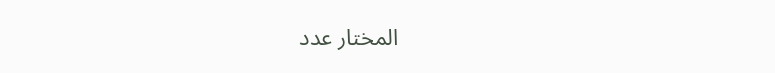المختار عدد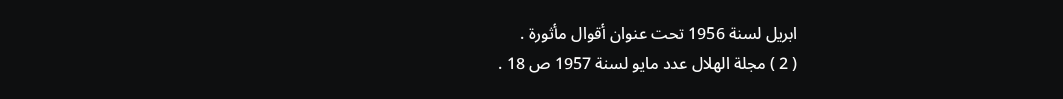ابريل لسنة 1956 تحت عنوان أقوال مأثورة .
( 2 ) مجلة الهلال عدد مايو لسنة 1957 ص 18 .